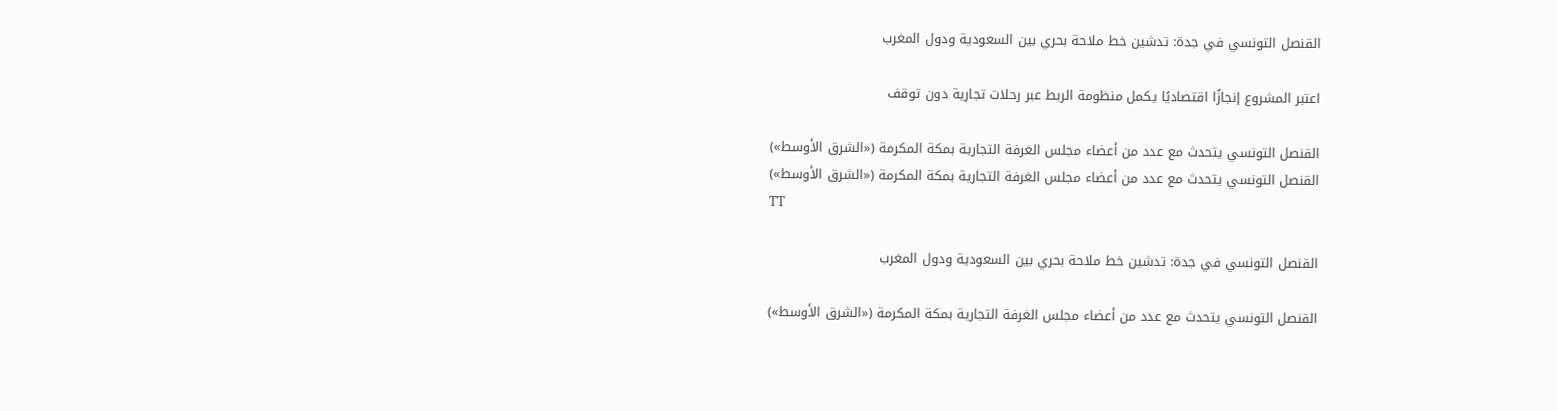القنصل التونسي في جدة: تدشين خط ملاحة بحري بين السعودية ودول المغرب

اعتبر المشروع إنجازًا اقتصاديًا يكمل منظومة الربط عبر رحلات تجارية دون توقف

القنصل التونسي يتحدث مع عدد من أعضاء مجلس الغرفة التجارية بمكة المكرمة («الشرق الأوسط»)
القنصل التونسي يتحدث مع عدد من أعضاء مجلس الغرفة التجارية بمكة المكرمة («الشرق الأوسط»)
TT

القنصل التونسي في جدة: تدشين خط ملاحة بحري بين السعودية ودول المغرب

القنصل التونسي يتحدث مع عدد من أعضاء مجلس الغرفة التجارية بمكة المكرمة («الشرق الأوسط»)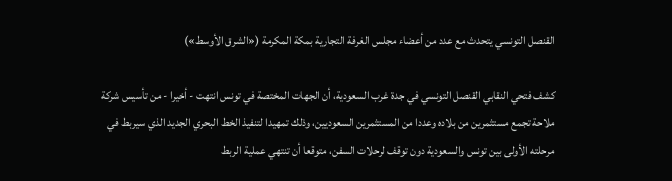القنصل التونسي يتحدث مع عدد من أعضاء مجلس الغرفة التجارية بمكة المكرمة («الشرق الأوسط»)

كشف فتحي النقابي القنصل التونسي في جدة غرب السعودية، أن الجهات المختصة في تونس انتهت - أخيرا - من تأسيس شركة ملاحة تجمع مستثمرين من بلاده وعددا من المستثمرين السعوديين، وذلك تمهيدا لتنفيذ الخط البحري الجديد الذي سيربط في مرحلته الأولى بين تونس والسعودية دون توقف لرحلات السفن، متوقعا أن تنتهي عملية الربط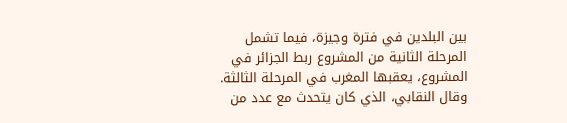بين البلدين في فترة وجيزة، فيما تشمل المرحلة الثانية من المشروع ربط الجزائر في المشروع، يعقبها المغرب في المرحلة الثالثة.
وقال النقابي، الذي كان يتحدث مع عدد من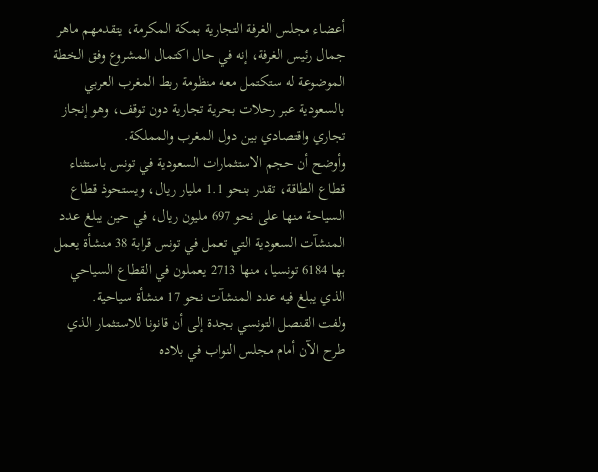أعضاء مجلس الغرفة التجارية بمكة المكرمة، يتقدمهم ماهر جمال رئيس الغرفة، إنه في حال اكتمال المشروع وفق الخطة الموضوعة له ستكتمل معه منظومة ربط المغرب العربي بالسعودية عبر رحلات بحرية تجارية دون توقف، وهو إنجاز تجاري واقتصادي بين دول المغرب والمملكة.
وأوضح أن حجم الاستثمارات السعودية في تونس باستثناء قطاع الطاقة، تقدر بنحو 1.1 مليار ريال، ويستحوذ قطاع السياحة منها على نحو 697 مليون ريال، في حين يبلغ عدد المنشآت السعودية التي تعمل في تونس قرابة 38 منشأة يعمل بها 6184 تونسيا، منها 2713 يعملون في القطاع السياحي الذي يبلغ فيه عدد المنشآت نحو 17 منشأة سياحية.
ولفت القنصل التونسي بجدة إلى أن قانونا للاستثمار الذي طرح الآن أمام مجلس النواب في بلاده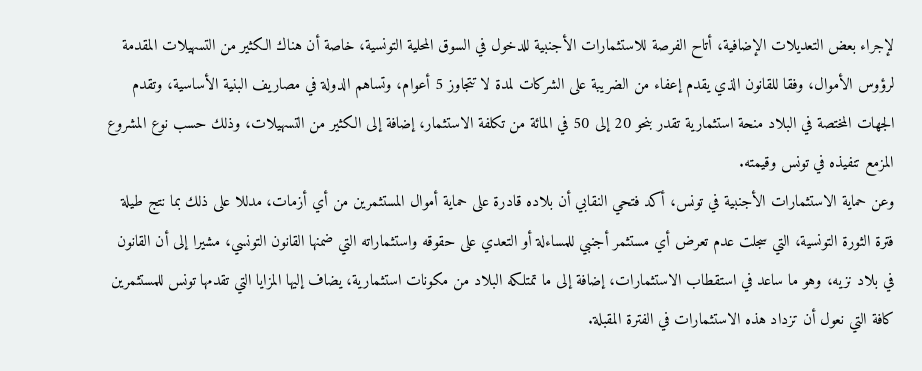لإجراء بعض التعديلات الإضافية، أتاح الفرصة للاستثمارات الأجنبية للدخول في السوق المحلية التونسية، خاصة أن هناك الكثير من التسهيلات المقدمة لرؤوس الأموال، وفقا للقانون الذي يقدم إعفاء من الضريبة على الشركات لمدة لا تتجاوز 5 أعوام، وتساهم الدولة في مصاريف البنية الأساسية، وتقدم الجهات المختصة في البلاد منحة استثمارية تقدر بنحو 20 إلى 50 في المائة من تكلفة الاستثمار، إضافة إلى الكثير من التسهيلات، وذلك حسب نوع المشروع المزمع تنفيذه في تونس وقيمته.
وعن حماية الاستثمارات الأجنبية في تونس، أكد فتحي النقابي أن بلاده قادرة على حماية أموال المستثمرين من أي أزمات، مدللا على ذلك بما نتج طيلة فترة الثورة التونسية، التي سجلت عدم تعرض أي مستثمر أجنبي للمساءلة أو التعدي على حقوقه واستثماراته التي ضمنها القانون التونسي، مشيرا إلى أن القانون في بلاد نزيه، وهو ما ساعد في استقطاب الاستثمارات، إضافة إلى ما تمتلكه البلاد من مكونات استثمارية، يضاف إليها المزايا التي تقدمها تونس للمستثمرين كافة التي نعول أن تزداد هذه الاستثمارات في الفترة المقبلة.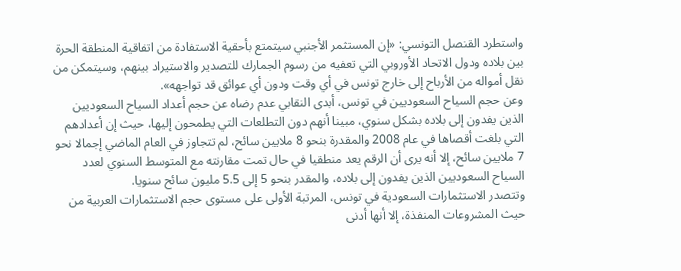واستطرد القنصل التونسي: «إن المستثمر الأجنبي سيتمتع بأحقية الاستفادة من اتفاقية المنطقة الحرة بين بلاده ودول الاتحاد الأوروبي التي تعفيه من رسوم الجمارك للتصدير والاستيراد بينهم، وسيتمكن من نقل أمواله من الأرباح إلى خارج تونس في أي وقت ودون أي عوائق قد تواجهه».
وعن حجم السياح السعوديين في تونس، أبدى النقابي عدم رضاه عن حجم أعداد السياح السعوديين الذين يفدون إلى بلاده بشكل سنوي، مبينا أنهم دون التطلعات التي يطمحون إليها، حيث إن أعدادهم التي بلغت أقصاها في عام 2008 والمقدرة بنحو 8 ملايين سائح، لم تتجاوز في العام الماضي إجمالا نحو 7 ملايين سائح، إلا أنه يرى أن الرقم يعد منطقيا في حال تمت مقارنته مع المتوسط السنوي لعدد السياح السعوديين الذين يفدون إلى بلاده، والمقدر بنحو 5 إلى 5.5 مليون سائح سنويا.
وتتصدر الاستثمارات السعودية في تونس، المرتبة الأولى على مستوى حجم الاستثمارات العربية من حيث المشروعات المنفذة، إلا أنها أدنى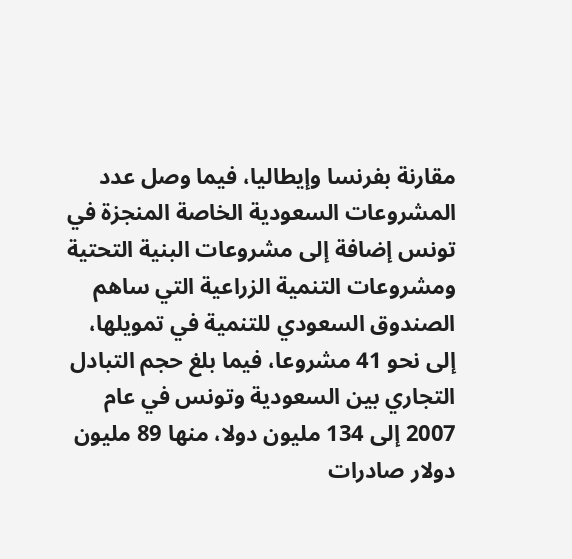مقارنة بفرنسا وإيطاليا، فيما وصل عدد المشروعات السعودية الخاصة المنجزة في تونس إضافة إلى مشروعات البنية التحتية ومشروعات التنمية الزراعية التي ساهم الصندوق السعودي للتنمية في تمويلها، إلى نحو 41 مشروعا، فيما بلغ حجم التبادل التجاري بين السعودية وتونس في عام 2007 إلى 134 مليون دولا، منها 89 مليون دولار صادرات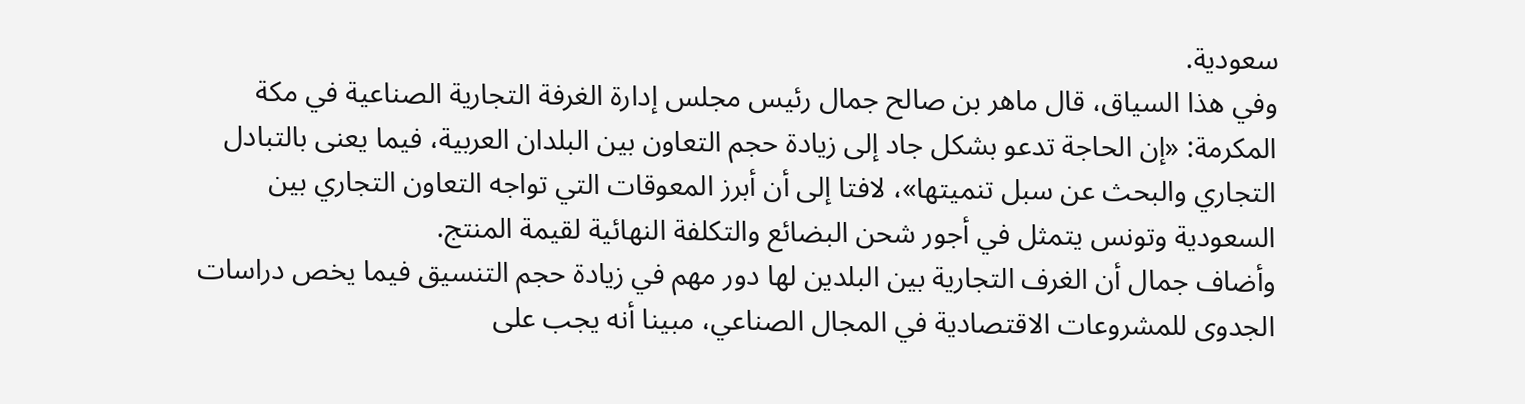سعودية.
وفي هذا السياق، قال ماهر بن صالح جمال رئيس مجلس إدارة الغرفة التجارية الصناعية في مكة المكرمة: «إن الحاجة تدعو بشكل جاد إلى زيادة حجم التعاون بين البلدان العربية، فيما يعنى بالتبادل التجاري والبحث عن سبل تنميتها»، لافتا إلى أن أبرز المعوقات التي تواجه التعاون التجاري بين السعودية وتونس يتمثل في أجور شحن البضائع والتكلفة النهائية لقيمة المنتج.
وأضاف جمال أن الغرف التجارية بين البلدين لها دور مهم في زيادة حجم التنسيق فيما يخص دراسات الجدوى للمشروعات الاقتصادية في المجال الصناعي، مبينا أنه يجب على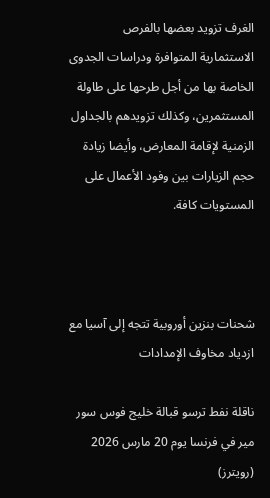الغرف تزويد بعضها بالفرص الاستثمارية المتوافرة ودراسات الجدوى الخاصة بها من أجل طرحها على طاولة المستثمرين، وكذلك تزويدهم بالجداول الزمنية لإقامة المعارض، وأيضا زيادة حجم الزيارات بين وفود الأعمال على المستويات كافة.



شحنات بنزين أوروبية تتجه إلى آسيا مع ازدياد مخاوف الإمدادات

ناقلة نفط ترسو قبالة خليج فوس سور مير في فرنسا يوم 20 مارس 2026 (رويترز)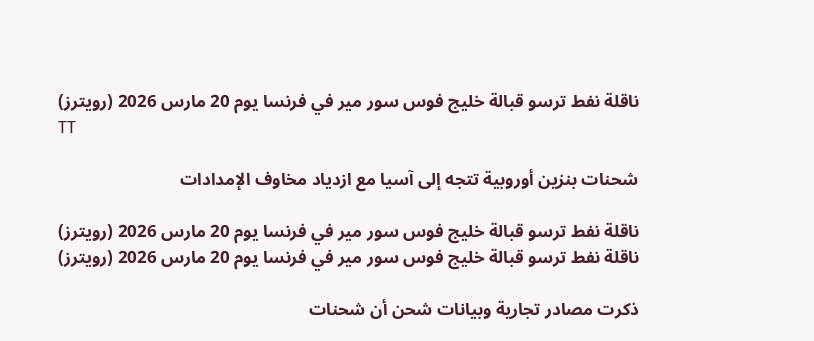ناقلة نفط ترسو قبالة خليج فوس سور مير في فرنسا يوم 20 مارس 2026 (رويترز)
TT

شحنات بنزين أوروبية تتجه إلى آسيا مع ازدياد مخاوف الإمدادات

ناقلة نفط ترسو قبالة خليج فوس سور مير في فرنسا يوم 20 مارس 2026 (رويترز)
ناقلة نفط ترسو قبالة خليج فوس سور مير في فرنسا يوم 20 مارس 2026 (رويترز)

ذكرت مصادر تجارية وبيانات شحن أن شحنات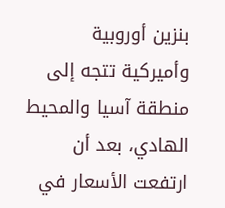بنزين أوروبية وأميركية تتجه إلى منطقة آسيا والمحيط الهادي، بعد أن ارتفعت الأسعار في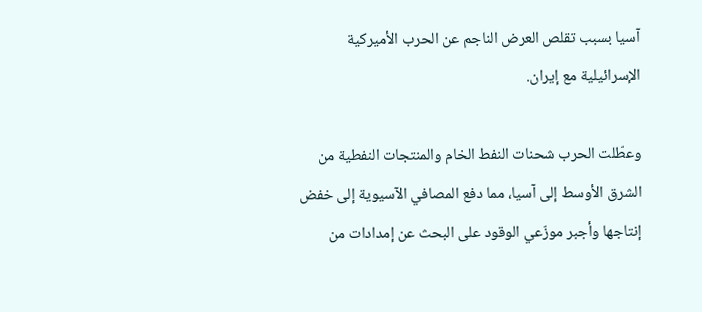آسيا بسبب تقلص العرض الناجم عن الحرب الأميركية الإسرائيلية مع إيران.

وعطّلت الحرب شحنات النفط الخام والمنتجات النفطية من الشرق الأوسط إلى آسيا، مما دفع المصافي الآسيوية إلى خفض إنتاجها وأجبر موزّعي الوقود على البحث عن إمدادات من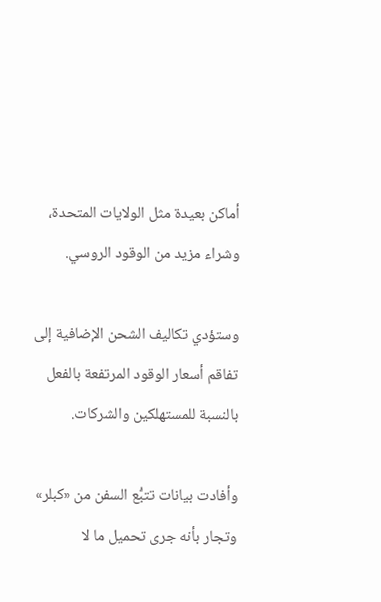أماكن بعيدة مثل الولايات المتحدة، وشراء مزيد من الوقود الروسي.

وستؤدي تكاليف الشحن الإضافية إلى تفاقم أسعار الوقود المرتفعة بالفعل بالنسبة للمستهلكين والشركات.

وأفادت بيانات تتبُّع السفن من «كبلر» وتجار بأنه جرى تحميل ما لا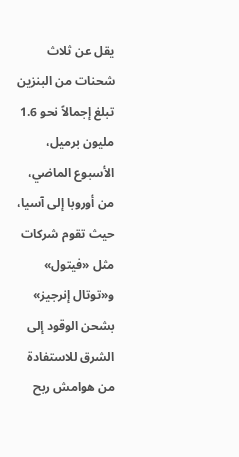يقل عن ثلاث شحنات من البنزين تبلغ إجمالاً نحو 1.6 مليون برميل، الأسبوع الماضي، من أوروبا إلى آسيا، حيث تقوم شركات مثل «فيتول» و«توتال إنرجيز» بشحن الوقود إلى الشرق للاستفادة من هوامش ربح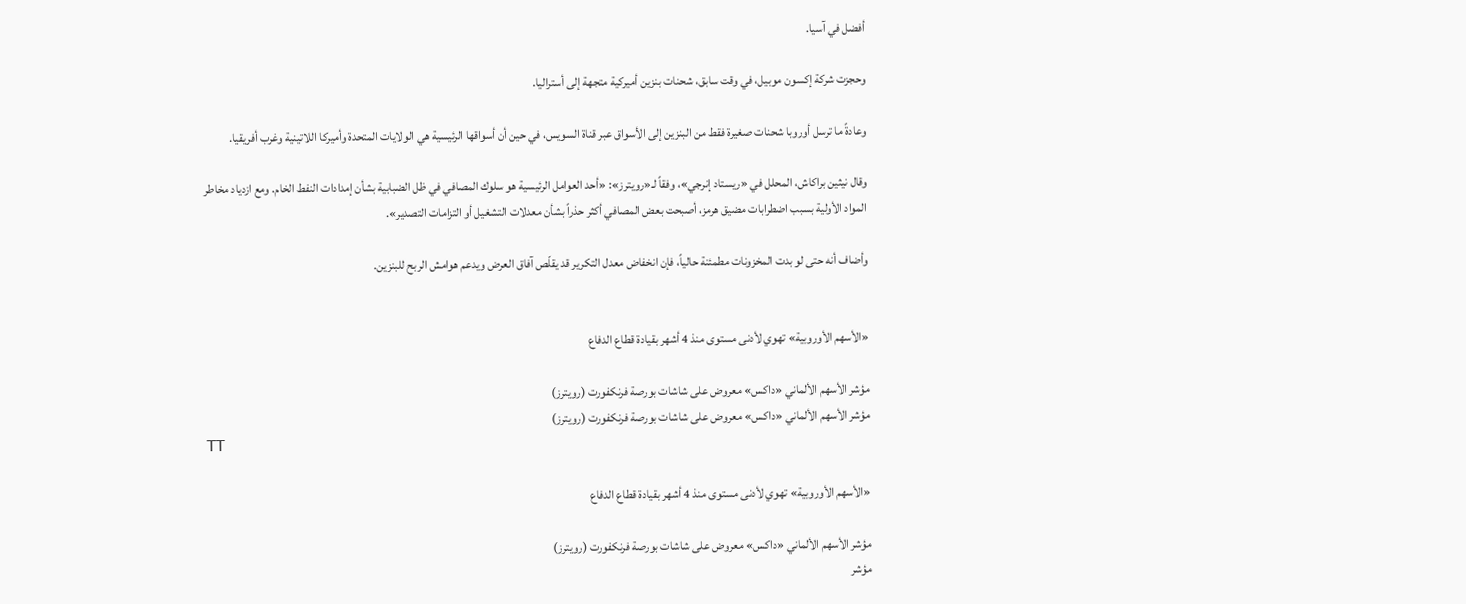أفضل في آسيا.

وحجزت شركة إكسون موبيل، في وقت سابق، شحنات بنزين أميركية متجهة إلى أستراليا.

وعادةً ما ترسل أوروبا شحنات صغيرة فقط من البنزين إلى الأسواق عبر قناة السويس، في حين أن أسواقها الرئيسية هي الولايات المتحدة وأميركا اللاتينية وغرب أفريقيا.

وقال نيثين براكاش، المحلل في «ريستاد إنرجي»، وفقاً لـ«رويترز»: «أحد العوامل الرئيسية هو سلوك المصافي في ظل الضبابية بشأن إمدادات النفط الخام. ومع ازدياد مخاطر المواد الأولية بسبب اضطرابات مضيق هرمز، أصبحت بعض المصافي أكثر حذراً بشأن معدلات التشغيل أو التزامات التصدير».

وأضاف أنه حتى لو بدت المخزونات مطمئنة حالياً، فإن انخفاض معدل التكرير قد يقلّص آفاق العرض ويدعم هوامش الربح للبنزين.


«الأسهم الأوروبية» تهوي لأدنى مستوى منذ 4 أشهر بقيادة قطاع الدفاع

مؤشر الأسهم الألماني «داكس» معروض على شاشات بورصة فرنكفورت (رويترز)
مؤشر الأسهم الألماني «داكس» معروض على شاشات بورصة فرنكفورت (رويترز)
TT

«الأسهم الأوروبية» تهوي لأدنى مستوى منذ 4 أشهر بقيادة قطاع الدفاع

مؤشر الأسهم الألماني «داكس» معروض على شاشات بورصة فرنكفورت (رويترز)
مؤشر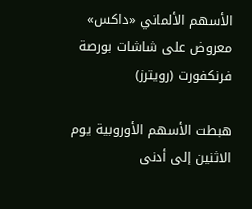الأسهم الألماني «داكس» معروض على شاشات بورصة فرنكفورت (رويترز)

هبطت الأسهم الأوروبية يوم الاثنين إلى أدنى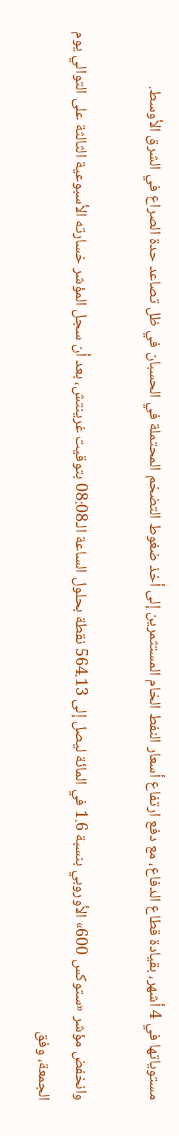مستوياتها في 4 أشهر، بقيادة قطاع الدفاع، مع دفع ارتفاع أسعار النفط الخام المستثمرين إلى أخذ ضغوط التضخم المحتملة في الحسبان في ظل تصاعد حدة الصراع في الشرق الأوسط.

وانخفض مؤشر «ستوكس 600» الأوروبي بنسبة 1.6 في المائة ليصل إلى 564.13 نقطة بحلول الساعة الـ08:08 بتوقيت غرينتش، بعد أن سجل المؤشر خسارته الأسبوعية الثالثة على التوالي يوم الجمعة، وفق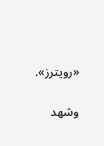«رويترز».

وشهد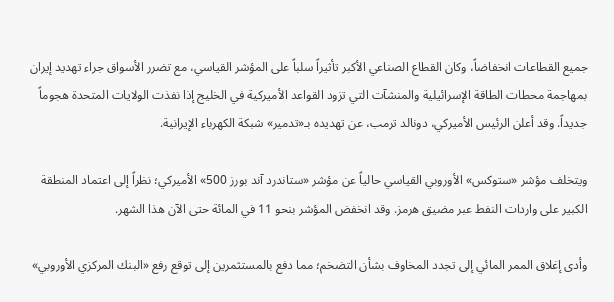جميع القطاعات انخفاضاً، وكان القطاع الصناعي الأكبر تأثيراً سلباً على المؤشر القياسي، مع تضرر الأسواق جراء تهديد إيران بمهاجمة محطات الطاقة الإسرائيلية والمنشآت التي تزود القواعد الأميركية في الخليج إذا نفذت الولايات المتحدة هجوماً جديداً. وقد أعلن الرئيس الأميركي، دونالد ترمب، عن تهديده بـ«تدمير» شبكة الكهرباء الإيرانية.

ويتخلف مؤشر «ستوكس» الأوروبي القياسي حالياً عن مؤشر «ستاندرد آند بورز 500» الأميركي؛ نظراً إلى اعتماد المنطقة الكبير على واردات النفط عبر مضيق هرمز. وقد انخفض المؤشر بنحو 11 في المائة حتى الآن هذا الشهر.

وأدى إغلاق الممر المائي إلى تجدد المخاوف بشأن التضخم؛ مما دفع بالمستثمرين إلى توقع رفع «البنك المركزي الأوروبي»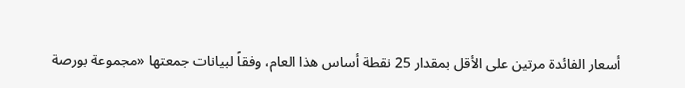أسعار الفائدة مرتين على الأقل بمقدار 25 نقطة أساس هذا العام، وفقاً لبيانات جمعتها «مجموعة بورصة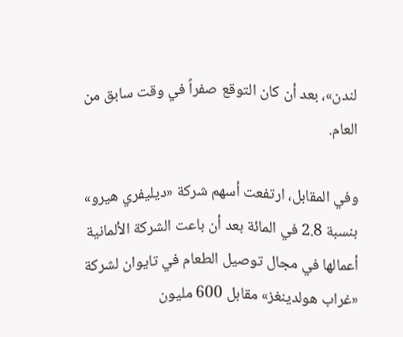لندن»، بعد أن كان التوقع صفراً في وقت سابق من العام.

وفي المقابل، ارتفعت أسهم شركة «ديليفري هيرو» بنسبة 2.8 في المائة بعد أن باعت الشركة الألمانية أعمالها في مجال توصيل الطعام في تايوان لشركة «غراب هولدينغز» مقابل 600 مليون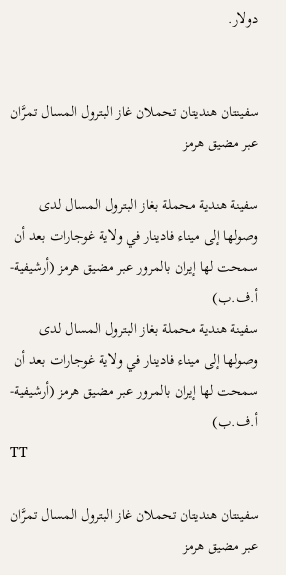دولار.


سفينتان هنديتان تحملان غاز البترول المسال تمرَّان عبر مضيق هرمز

سفينة هندية محملة بغاز البترول المسال لدى وصولها إلى ميناء فادينار في ولاية غوجارات بعد أن سمحت لها إيران بالمرور عبر مضيق هرمز (أرشيفية- أ.ف.ب)
سفينة هندية محملة بغاز البترول المسال لدى وصولها إلى ميناء فادينار في ولاية غوجارات بعد أن سمحت لها إيران بالمرور عبر مضيق هرمز (أرشيفية- أ.ف.ب)
TT

سفينتان هنديتان تحملان غاز البترول المسال تمرَّان عبر مضيق هرمز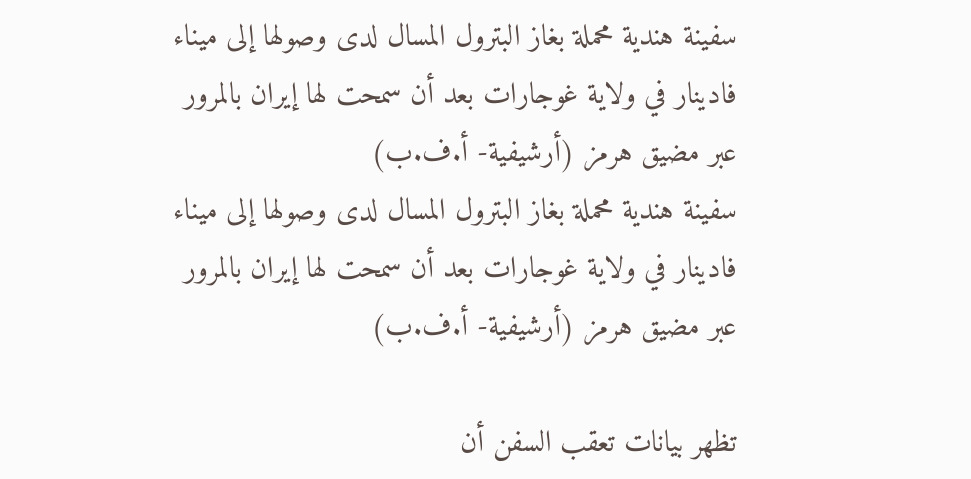سفينة هندية محملة بغاز البترول المسال لدى وصولها إلى ميناء فادينار في ولاية غوجارات بعد أن سمحت لها إيران بالمرور عبر مضيق هرمز (أرشيفية- أ.ف.ب)
سفينة هندية محملة بغاز البترول المسال لدى وصولها إلى ميناء فادينار في ولاية غوجارات بعد أن سمحت لها إيران بالمرور عبر مضيق هرمز (أرشيفية- أ.ف.ب)

تظهر بيانات تعقب السفن أن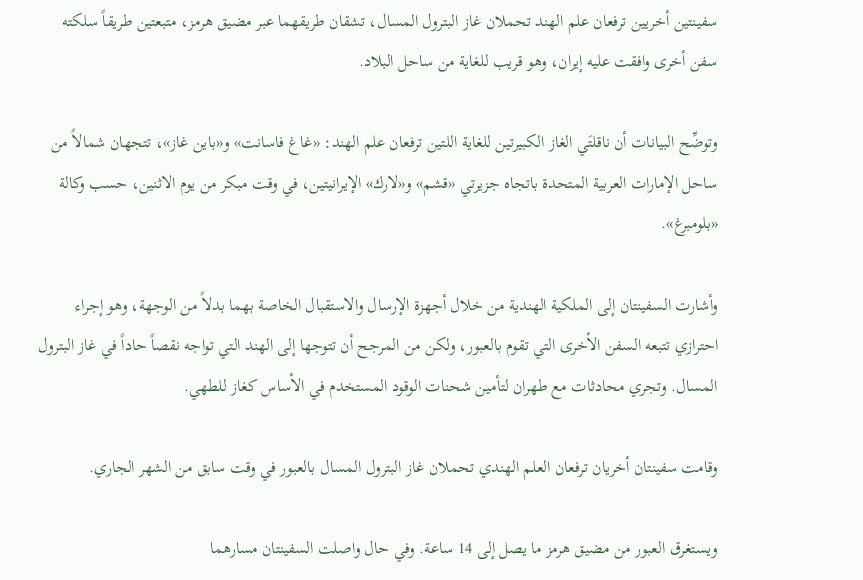سفينتين أخريين ترفعان علم الهند تحملان غاز البترول المسال، تشقان طريقهما عبر مضيق هرمز، متبعتين طريقاً سلكته سفن أخرى وافقت عليه إيران، وهو قريب للغاية من ساحل البلاد.

وتوضِّح البيانات أن ناقلتَي الغاز الكبيرتين للغاية اللتين ترفعان علم الهند: «غاغ فاسانت» و«باين غاز»، تتجهان شمالاً من ساحل الإمارات العربية المتحدة باتجاه جزيرتي «قشم» و«لارك» الإيرانيتين، في وقت مبكر من يوم الاثنين، حسب وكالة «بلومبرغ».

وأشارت السفينتان إلى الملكية الهندية من خلال أجهزة الإرسال والاستقبال الخاصة بهما بدلاً من الوجهة، وهو إجراء احترازي تتبعه السفن الأخرى التي تقوم بالعبور، ولكن من المرجح أن تتوجها إلى الهند التي تواجه نقصاً حاداً في غاز البترول المسال. وتجري محادثات مع طهران لتأمين شحنات الوقود المستخدم في الأساس كغاز للطهي.

وقامت سفينتان أخريان ترفعان العلم الهندي تحملان غاز البترول المسال بالعبور في وقت سابق من الشهر الجاري.

ويستغرق العبور من مضيق هرمز ما يصل إلى 14 ساعة. وفي حال واصلت السفينتان مسارهما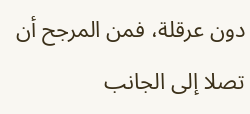دون عرقلة، فمن المرجح أن تصلا إلى الجانب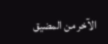الآخر من المضيق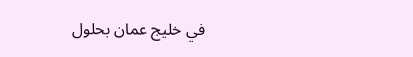في خليج عمان بحلول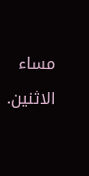مساء الاثنين.